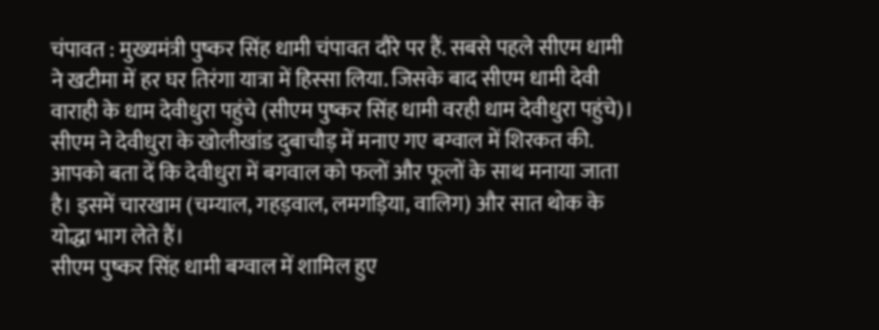चंपावत : मुख्यमंत्री पुष्कर सिंह धामी चंपावत दौरे पर हैं. सबसे पहले सीएम धामी ने खटीमा में हर घर तिरंगा यात्रा में हिस्सा लिया. जिसके बाद सीएम धामी देवी वाराही के धाम देवीधुरा पहुंचे (सीएम पुष्कर सिंह धामी वरही धाम देवीधुरा पहुंचे)। सीएम ने देवीधुरा के खोलीखांड दुबाचौड़ में मनाए गए बग्वाल में शिरकत की. आपको बता दें कि देवीधुरा में बगवाल को फलों और फूलों के साथ मनाया जाता है। इसमें चारखाम (चम्याल, गहड़वाल, लमगड़िया, वालिग) और सात थोक के योद्धा भाग लेते हैं।
सीएम पुष्कर सिंह धामी बग्वाल में शामिल हुए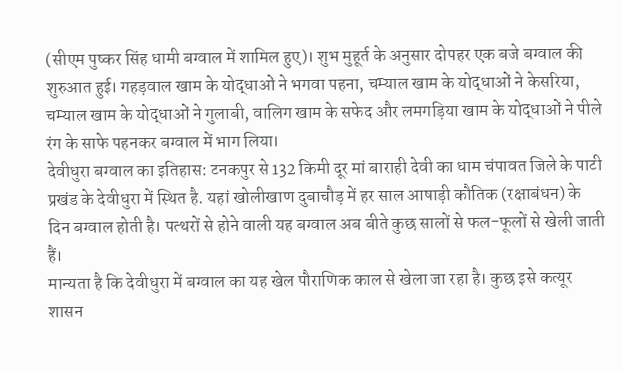(सीएम पुष्कर सिंह धामी बग्वाल में शामिल हुए)। शुभ मुहूर्त के अनुसार दोपहर एक बजे बग्वाल की शुरुआत हुई। गहड़वाल खाम के योद्धाओं ने भगवा पहना, चम्याल खाम के योद्धाओं ने केसरिया, चम्याल खाम के योद्धाओं ने गुलाबी, वालिग खाम के सफेद और लमगड़िया खाम के योद्धाओं ने पीले रंग के साफे पहनकर बग्वाल में भाग लिया।
देवीधुरा बग्वाल का इतिहास: टनकपुर से 132 किमी दूर मां बाराही देवी का धाम चंपावत जिले के पाटी प्रखंड के देवीधुरा में स्थित है. यहां खोलीखाण दुबाचौड़ में हर साल आषाड़ी कौतिक (रक्षाबंधन) के दिन बग्वाल होती है। पत्थरों से होने वाली यह बग्वाल अब बीते कुछ सालों से फल-फूलों से खेली जाती हैं।
मान्यता है कि देवीधुरा में बग्वाल का यह खेल पौराणिक काल से खेला जा रहा है। कुछ इसे कत्यूर शासन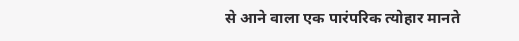से आने वाला एक पारंपरिक त्योहार मानते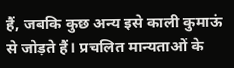हैं, जबकि कुछ अन्य इसे काली कुमाऊं से जोड़ते हैं। प्रचलित मान्यताओं के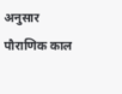अनुसार पौराणिक काल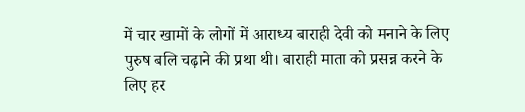में चार खामों के लोगों में आराध्य बाराही देवी को मनाने के लिए पुरुष बलि चढ़ाने की प्रथा थी। बाराही माता को प्रसन्न करने के लिए हर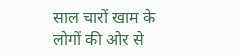साल चारों खाम के लोगों की ओर से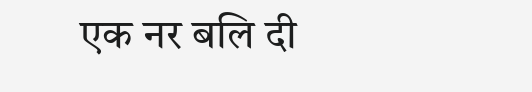एक नर बलि दी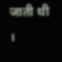जाती थी ।